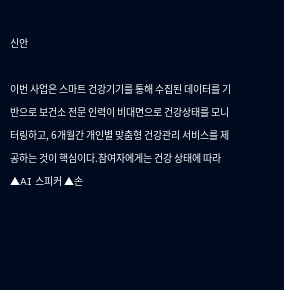신안

이번 사업은 스마트 건강기기를 통해 수집된 데이터를 기반으로 보건소 전문 인력이 비대면으로 건강상태를 모니터링하고, 6개월간 개인별 맞춤형 건강관리 서비스를 제공하는 것이 핵심이다.참여자에게는 건강 상태에 따라 ▲AI 스피커 ▲손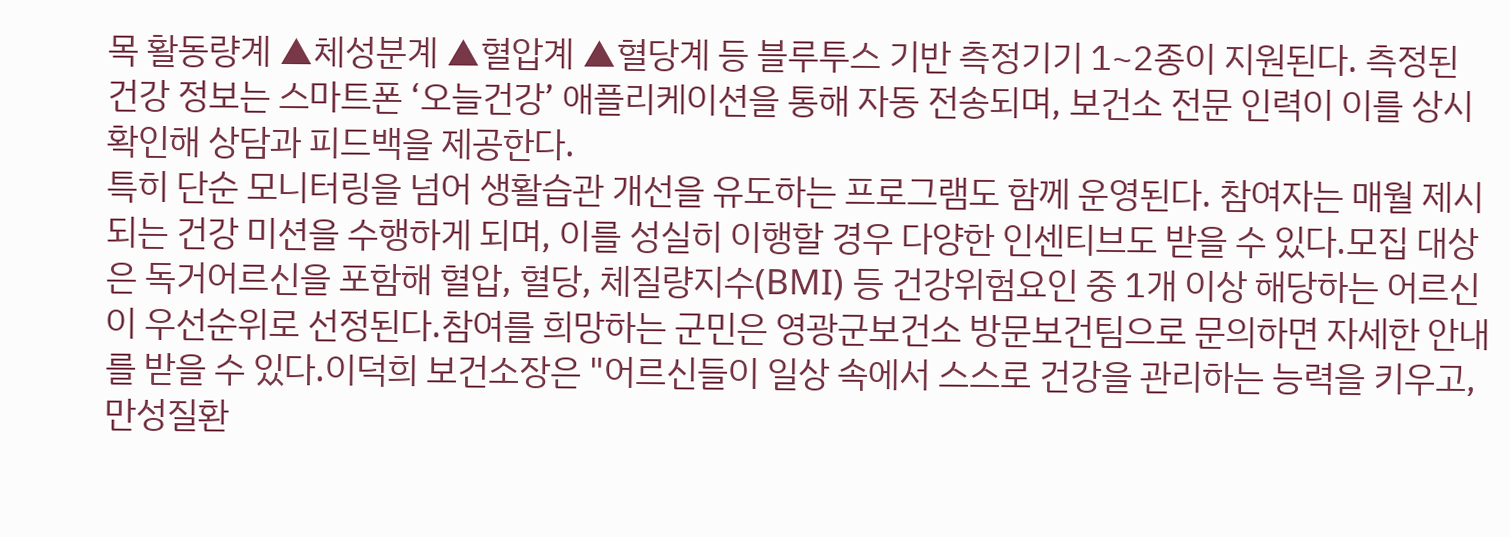목 활동량계 ▲체성분계 ▲혈압계 ▲혈당계 등 블루투스 기반 측정기기 1~2종이 지원된다. 측정된 건강 정보는 스마트폰 ‘오늘건강’ 애플리케이션을 통해 자동 전송되며, 보건소 전문 인력이 이를 상시 확인해 상담과 피드백을 제공한다.
특히 단순 모니터링을 넘어 생활습관 개선을 유도하는 프로그램도 함께 운영된다. 참여자는 매월 제시되는 건강 미션을 수행하게 되며, 이를 성실히 이행할 경우 다양한 인센티브도 받을 수 있다.모집 대상은 독거어르신을 포함해 혈압, 혈당, 체질량지수(BMI) 등 건강위험요인 중 1개 이상 해당하는 어르신이 우선순위로 선정된다.참여를 희망하는 군민은 영광군보건소 방문보건팀으로 문의하면 자세한 안내를 받을 수 있다.이덕희 보건소장은 "어르신들이 일상 속에서 스스로 건강을 관리하는 능력을 키우고, 만성질환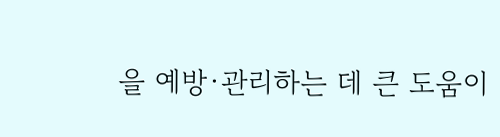을 예방·관리하는 데 큰 도움이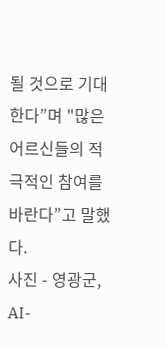될 것으로 기대한다”며 "많은 어르신들의 적극적인 참여를 바란다”고 말했다.
사진 - 영광군, AI-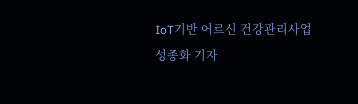IoT기반 어르신 건강관리사업
성종화 기자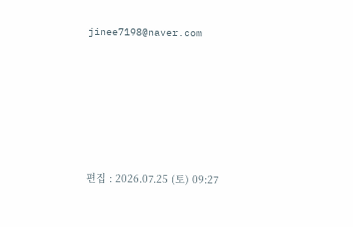jinee7198@naver.com






편집 : 2026.07.25 (토) 09:27